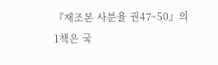『재조본 사분율 권47~50』의 1책은 국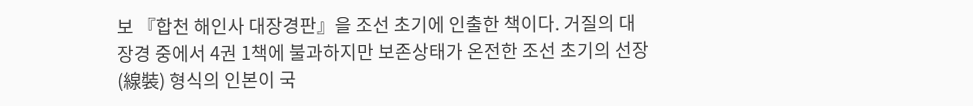보 『합천 해인사 대장경판』을 조선 초기에 인출한 책이다. 거질의 대장경 중에서 4권 1책에 불과하지만 보존상태가 온전한 조선 초기의 선장(線裝) 형식의 인본이 국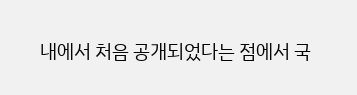내에서 처음 공개되었다는 점에서 국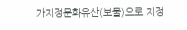가지정문화유산(보물)으로 지정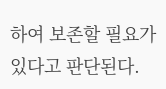하여 보존할 필요가 있다고 판단된다.